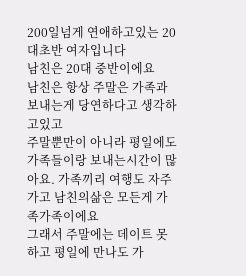200일넘게 연애하고있는 20대초반 여자입니다
남친은 20대 중반이에요
남친은 항상 주말은 가족과 보내는게 당연하다고 생각하고있고
주말뿐만이 아니라 평일에도 가족들이랑 보내는시간이 많아요. 가족끼리 여행도 자주가고 남친의삶은 모든게 가족가족이에요
그래서 주말에는 데이트 못하고 평일에 만나도 가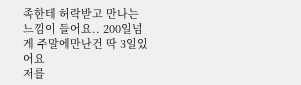족한테 허락받고 만나는 느낌이 들어요.. 200일넘게 주말에만난건 딱 3일있어요
저를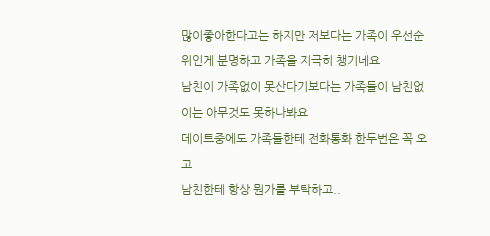많이좋아한다고는 하지만 저보다는 가족이 우선순위인게 분명하고 가족을 지극히 챙기네요
남친이 가족없이 못산다기보다는 가족들이 남친없이는 아무것도 못하나봐요
데이트중에도 가족들한테 전화통화 한두번은 꼭 오고
남친한테 항상 뭔가를 부탁하고..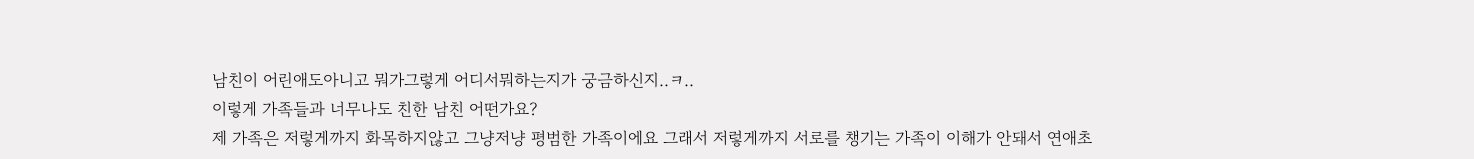남친이 어린애도아니고 뭐가그렇게 어디서뭐하는지가 궁금하신지..ㅋ..
이렇게 가족들과 너무나도 친한 남친 어떤가요?
제 가족은 저렇게까지 화목하지않고 그냥저냥 평범한 가족이에요 그래서 저렇게까지 서로를 챙기는 가족이 이해가 안돼서 연애초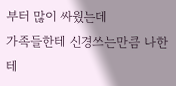부터 많이 싸웠는데
가족들한테 신경쓰는만큼 나한테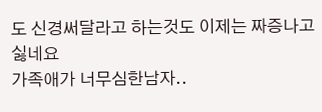도 신경써달라고 하는것도 이제는 짜증나고 싫네요
가족애가 너무심한남자..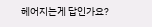헤어지는게 답인가요?